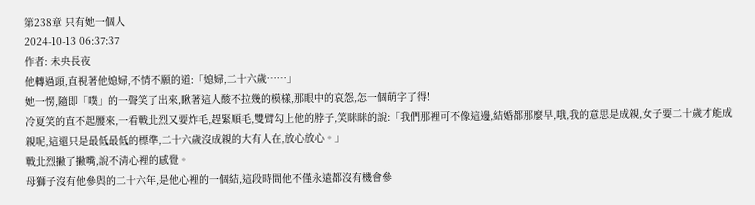第238章 只有她一個人
2024-10-13 06:37:37
作者: 未央長夜
他轉過頭,直視著他媳婦,不情不願的道:「媳婦,二十六歲……」
她一愣,隨即「噗」的一聲笑了出來,瞅著這人酸不拉幾的模樣,那眼中的哀怨,怎一個萌字了得!
冷夏笑的直不起腰來,一看戰北烈又要炸毛,趕緊順毛,雙臂勾上他的脖子,笑眯眯的說:「我們那裡可不像這邊,結婚都那麼早,哦,我的意思是成親,女子要二十歲才能成親呢,這還只是最低最低的標準,二十六歲沒成親的大有人在,放心放心。」
戰北烈撇了撇嘴,說不清心裡的感覺。
母獅子沒有他參與的二十六年,是他心裡的一個結,這段時間他不僅永遠都沒有機會參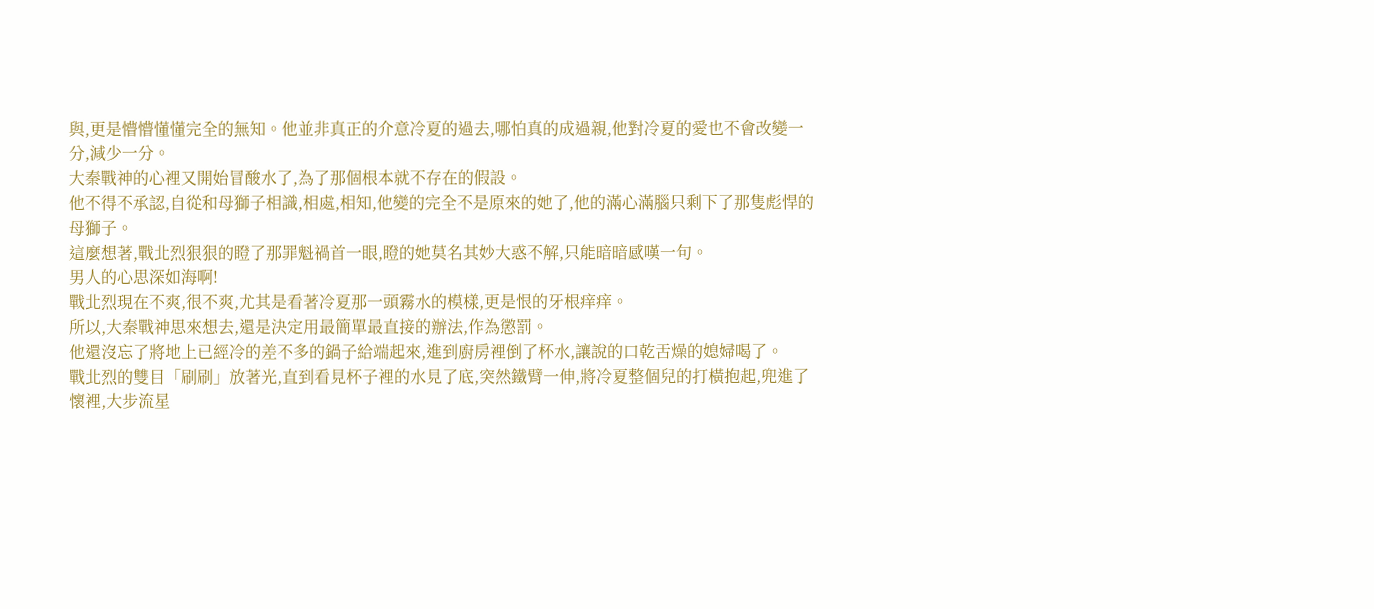與,更是懵懵懂懂完全的無知。他並非真正的介意冷夏的過去,哪怕真的成過親,他對冷夏的愛也不會改變一分,減少一分。
大秦戰神的心裡又開始冒酸水了,為了那個根本就不存在的假設。
他不得不承認,自從和母獅子相識,相處,相知,他變的完全不是原來的她了,他的滿心滿腦只剩下了那隻彪悍的母獅子。
這麼想著,戰北烈狠狠的瞪了那罪魁禍首一眼,瞪的她莫名其妙大惑不解,只能暗暗感嘆一句。
男人的心思深如海啊!
戰北烈現在不爽,很不爽,尤其是看著冷夏那一頭霧水的模樣,更是恨的牙根痒痒。
所以,大秦戰神思來想去,還是決定用最簡單最直接的辦法,作為懲罰。
他還沒忘了將地上已經冷的差不多的鍋子給端起來,進到廚房裡倒了杯水,讓說的口乾舌燥的媳婦喝了。
戰北烈的雙目「刷刷」放著光,直到看見杯子裡的水見了底,突然鐵臂一伸,將冷夏整個兒的打橫抱起,兜進了懷裡,大步流星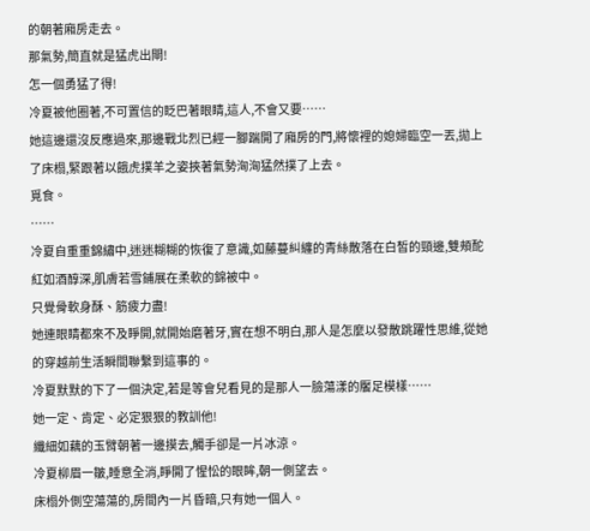的朝著廂房走去。
那氣勢,簡直就是猛虎出閘!
怎一個勇猛了得!
冷夏被他圈著,不可置信的眨巴著眼睛,這人,不會又要……
她這邊還沒反應過來,那邊戰北烈已經一腳踹開了廂房的門,將懷裡的媳婦臨空一丟,拋上了床榻,緊跟著以餓虎撲羊之姿挾著氣勢洶洶猛然撲了上去。
覓食。
……
冷夏自重重錦繡中,迷迷糊糊的恢復了意識,如藤蔓糾纏的青絲散落在白皙的頸邊,雙頰酡紅如酒醇深,肌膚若雪鋪展在柔軟的錦被中。
只覺骨軟身酥、筋疲力盡!
她連眼睛都來不及睜開,就開始磨著牙,實在想不明白,那人是怎麼以發散跳躍性思維,從她的穿越前生活瞬間聯繫到這事的。
冷夏默默的下了一個決定,若是等會兒看見的是那人一臉蕩漾的饜足模樣……
她一定、肯定、必定狠狠的教訓他!
纖細如藕的玉臂朝著一邊摸去,觸手卻是一片冰涼。
冷夏柳眉一皺,睡意全消,睜開了惺忪的眼眸,朝一側望去。
床榻外側空蕩蕩的,房間內一片昏暗,只有她一個人。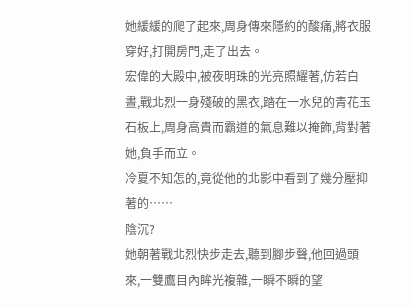她緩緩的爬了起來,周身傳來隱約的酸痛,將衣服穿好,打開房門,走了出去。
宏偉的大殿中,被夜明珠的光亮照耀著,仿若白晝,戰北烈一身殘破的黑衣,踏在一水兒的青花玉石板上,周身高貴而霸道的氣息難以掩飾,背對著她,負手而立。
冷夏不知怎的,竟從他的北影中看到了幾分壓抑著的……
陰沉?
她朝著戰北烈快步走去,聽到腳步聲,他回過頭來,一雙鷹目內眸光複雜,一瞬不瞬的望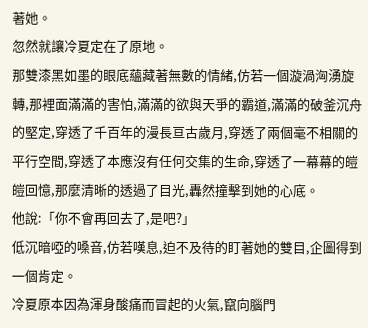著她。
忽然就讓冷夏定在了原地。
那雙漆黑如墨的眼底蘊藏著無數的情緒,仿若一個漩渦洶湧旋轉,那裡面滿滿的害怕,滿滿的欲與天爭的霸道,滿滿的破釜沉舟的堅定,穿透了千百年的漫長亘古歲月,穿透了兩個毫不相關的平行空間,穿透了本應沒有任何交集的生命,穿透了一幕幕的皚皚回憶,那麼清晰的透過了目光,轟然撞擊到她的心底。
他說:「你不會再回去了,是吧?」
低沉暗啞的嗓音,仿若嘆息,迫不及待的盯著她的雙目,企圖得到一個肯定。
冷夏原本因為渾身酸痛而冒起的火氣,竄向腦門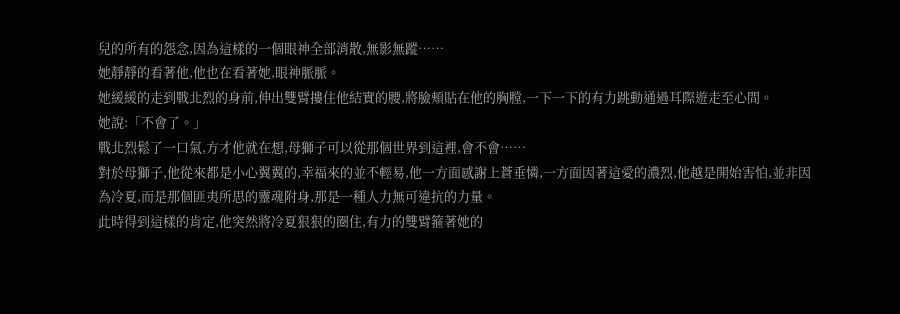兒的所有的怨念,因為這樣的一個眼神全部消散,無影無蹤……
她靜靜的看著他,他也在看著她,眼神脈脈。
她緩緩的走到戰北烈的身前,伸出雙臂摟住他結實的腰,將臉頰貼在他的胸膛,一下一下的有力跳動通過耳際遊走至心間。
她說:「不會了。」
戰北烈鬆了一口氣,方才他就在想,母獅子可以從那個世界到這裡,會不會……
對於母獅子,他從來都是小心翼翼的,幸福來的並不輕易,他一方面感謝上蒼垂憐,一方面因著這愛的濃烈,他越是開始害怕,並非因為冷夏,而是那個匪夷所思的靈魂附身,那是一種人力無可違抗的力量。
此時得到這樣的肯定,他突然將冷夏狠狠的圈住,有力的雙臂箍著她的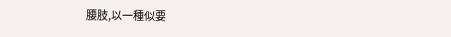腰肢,以一種似要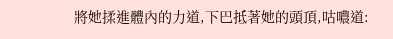將她揉進體內的力道,下巴抵著她的頭頂,咕噥道: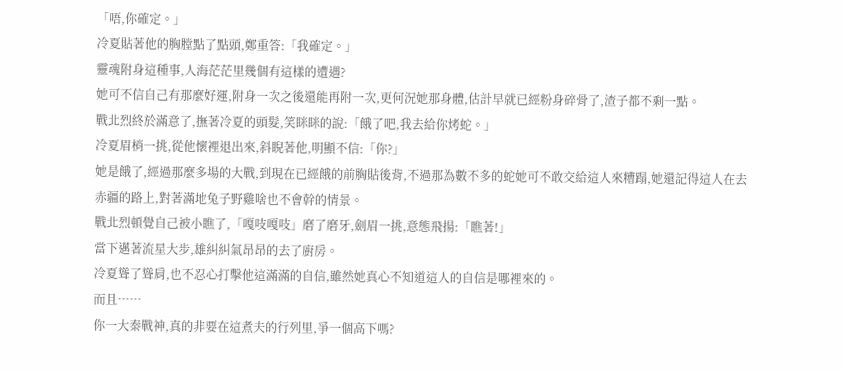「唔,你確定。」
冷夏貼著他的胸膛點了點頭,鄭重答:「我確定。」
靈魂附身這種事,人海茫茫里幾個有這樣的遭遇?
她可不信自己有那麼好運,附身一次之後還能再附一次,更何況她那身體,估計早就已經粉身碎骨了,渣子都不剩一點。
戰北烈終於滿意了,撫著冷夏的頭髮,笑眯眯的說:「餓了吧,我去給你烤蛇。」
冷夏眉梢一挑,從他懷裡退出來,斜睨著他,明顯不信:「你?」
她是餓了,經過那麼多場的大戰,到現在已經餓的前胸貼後背,不過那為數不多的蛇她可不敢交給這人來糟蹋,她還記得這人在去赤疆的路上,對著滿地兔子野雞啥也不會幹的情景。
戰北烈頓覺自己被小瞧了,「嘎吱嘎吱」磨了磨牙,劍眉一挑,意態飛揚:「瞧著!」
當下邁著流星大步,雄糾糾氣昂昂的去了廚房。
冷夏聳了聳肩,也不忍心打擊他這滿滿的自信,雖然她真心不知道這人的自信是哪裡來的。
而且……
你一大秦戰神,真的非要在這煮夫的行列里,爭一個高下嗎?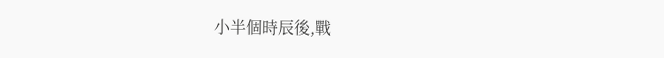小半個時辰後,戰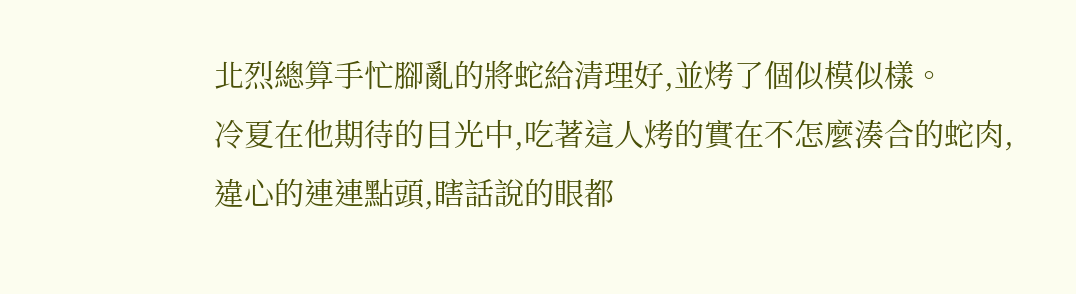北烈總算手忙腳亂的將蛇給清理好,並烤了個似模似樣。
冷夏在他期待的目光中,吃著這人烤的實在不怎麼湊合的蛇肉,違心的連連點頭,瞎話說的眼都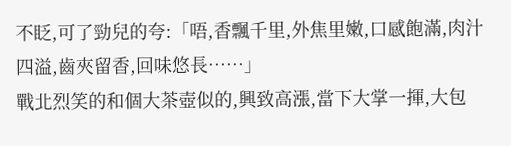不眨,可了勁兒的夸:「唔,香飄千里,外焦里嫩,口感飽滿,肉汁四溢,齒夾留香,回味悠長……」
戰北烈笑的和個大茶壺似的,興致高漲,當下大掌一揮,大包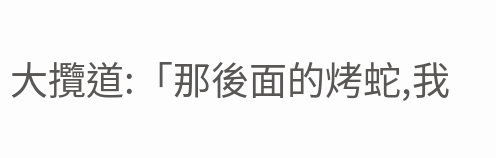大攬道:「那後面的烤蛇,我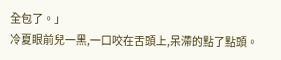全包了。」
冷夏眼前兒一黑,一口咬在舌頭上,呆滯的點了點頭。